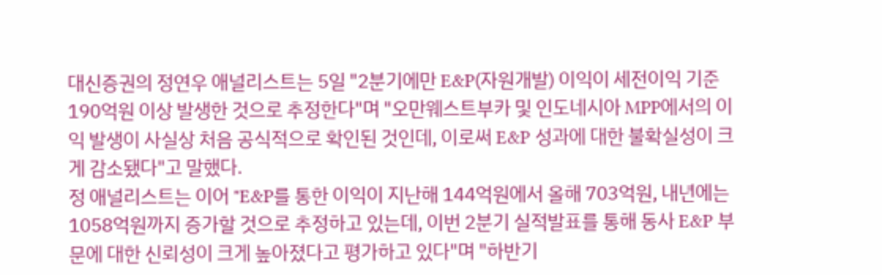대신증권의 정연우 애널리스트는 5일 "2분기에만 E&P(자원개발) 이익이 세전이익 기준 190억원 이상 발생한 것으로 추정한다"며 "오만웨스트부카 및 인도네시아 MPP에서의 이익 발생이 사실상 처음 공식적으로 확인된 것인데, 이로써 E&P 성과에 대한 불확실성이 크게 감소됐다"고 말했다.
정 애널리스트는 이어 "E&P를 통한 이익이 지난해 144억원에서 올해 703억원, 내년에는 1058억원까지 증가할 것으로 추정하고 있는데, 이번 2분기 실적발표를 통해 동사 E&P 부문에 대한 신뢰성이 크게 높아졌다고 평가하고 있다"며 "하반기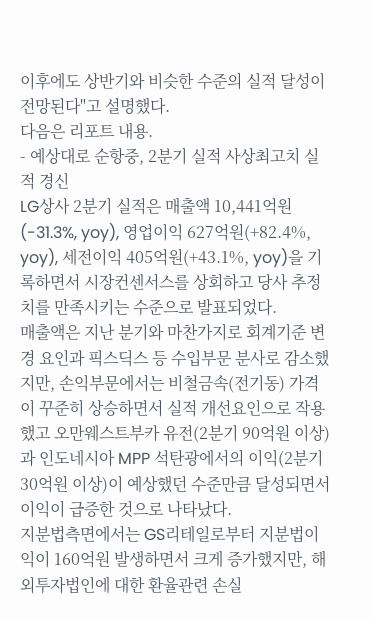이후에도 상반기와 비슷한 수준의 실적 달성이 전망된다"고 설명했다.
다음은 리포트 내용.
- 예상대로 순항중, 2분기 실적 사상최고치 실적 경신
LG상사 2분기 실적은 매출액 10,441억원(-31.3%, yoy), 영업이익 627억원(+82.4%, yoy), 세전이익 405억원(+43.1%, yoy)을 기록하면서 시장컨센서스를 상회하고 당사 추정치를 만족시키는 수준으로 발표되었다.
매출액은 지난 분기와 마찬가지로 회계기준 변경 요인과 픽스딕스 등 수입부문 분사로 감소했지만, 손익부문에서는 비철금속(전기동) 가격이 꾸준히 상승하면서 실적 개선요인으로 작용했고 오만웨스트부카 유전(2분기 90억원 이상)과 인도네시아 MPP 석탄광에서의 이익(2분기 30억원 이상)이 예상했던 수준만큼 달성되면서 이익이 급증한 것으로 나타났다.
지분법측면에서는 GS리테일로부터 지분법이익이 160억원 발생하면서 크게 증가했지만, 해외투자법인에 대한 환율관련 손실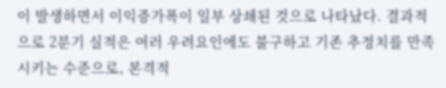이 발생하면서 이익증가폭이 일부 상쇄된 것으로 나타났다. 결과적으로 2분기 실적은 여러 우려요인에도 불구하고 기존 추정치를 만족시키는 수준으로, 본격적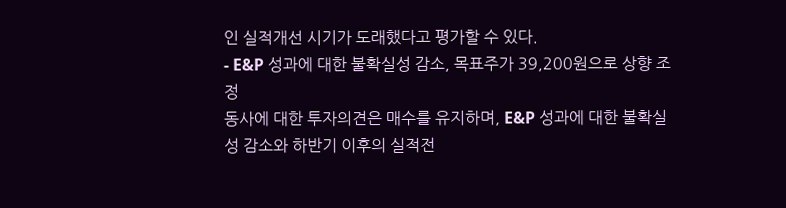인 실적개선 시기가 도래했다고 평가할 수 있다.
- E&P 성과에 대한 불확실성 감소, 목표주가 39,200원으로 상향 조정
동사에 대한 투자의견은 매수를 유지하며, E&P 성과에 대한 불확실성 감소와 하반기 이후의 실적전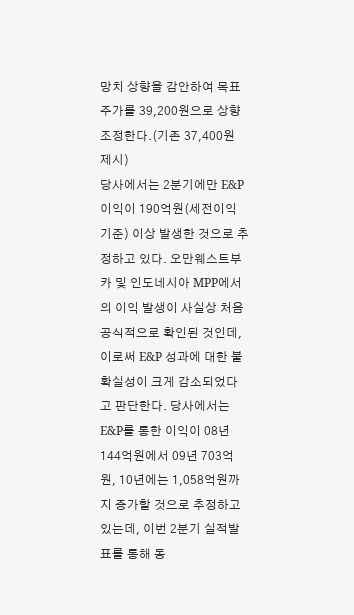망치 상향을 감안하여 목표주가를 39,200원으로 상향 조정한다.(기존 37,400원 제시)
당사에서는 2분기에만 E&P 이익이 190억원(세전이익 기준) 이상 발생한 것으로 추정하고 있다. 오만웨스트부카 및 인도네시아 MPP에서의 이익 발생이 사실상 처음 공식적으로 확인된 것인데, 이로써 E&P 성과에 대한 불확실성이 크게 감소되었다고 판단한다. 당사에서는 E&P를 통한 이익이 08년 144억원에서 09년 703억원, 10년에는 1,058억원까지 증가할 것으로 추정하고 있는데, 이번 2분기 실적발표를 통해 동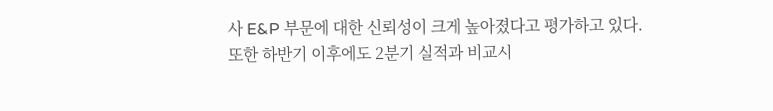사 E&P 부문에 대한 신뢰성이 크게 높아졌다고 평가하고 있다.
또한 하반기 이후에도 2분기 실적과 비교시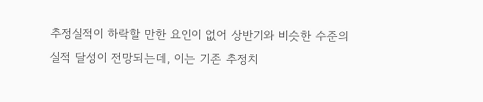추정실적이 하락할 만한 요인이 없어 상반기와 비슷한 수준의 실적 달성이 전망되는데, 이는 기존 추정치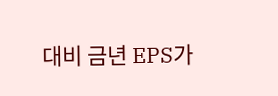대비 금년 EPS가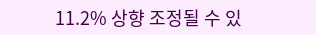11.2% 상향 조정될 수 있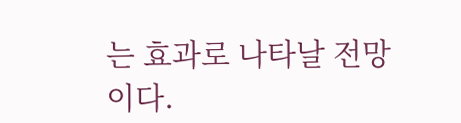는 효과로 나타날 전망이다.